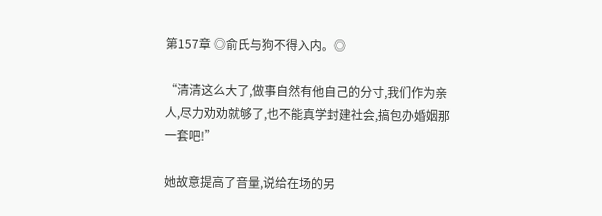第157章 ◎俞氏与狗不得入内。◎

“清清这么大了,做事自然有他自己的分寸,我们作为亲人,尽力劝劝就够了,也不能真学封建社会,搞包办婚姻那一套吧!”

她故意提高了音量,说给在场的另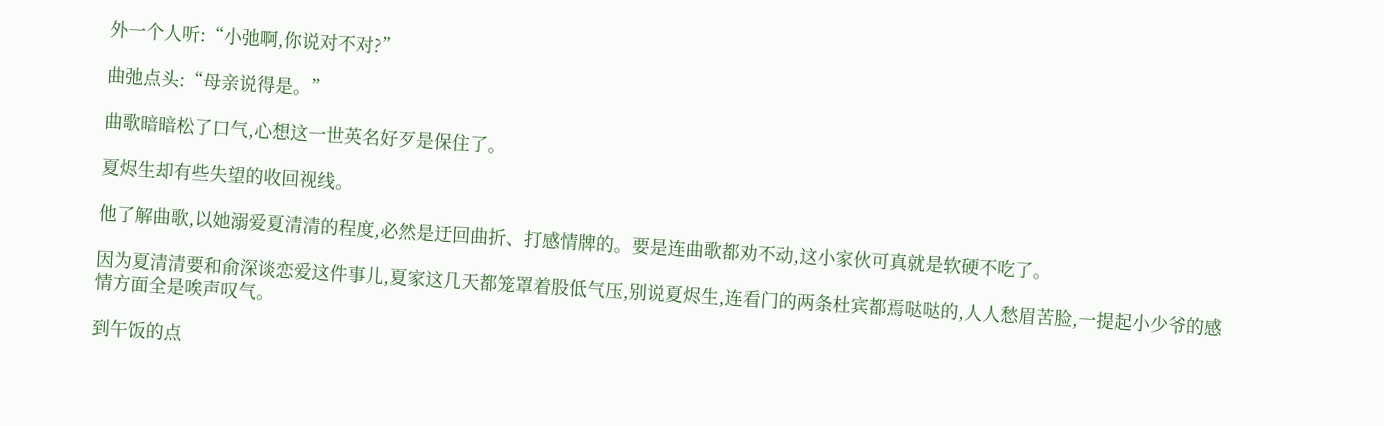外一个人听:“小弛啊,你说对不对?”

曲弛点头:“母亲说得是。”

曲歌暗暗松了口气,心想这一世英名好歹是保住了。

夏烬生却有些失望的收回视线。

他了解曲歌,以她溺爱夏清清的程度,必然是迂回曲折、打感情牌的。要是连曲歌都劝不动,这小家伙可真就是软硬不吃了。

因为夏清清要和俞深谈恋爱这件事儿,夏家这几天都笼罩着股低气压,别说夏烬生,连看门的两条杜宾都焉哒哒的,人人愁眉苦脸,一提起小少爷的感情方面全是唉声叹气。

到午饭的点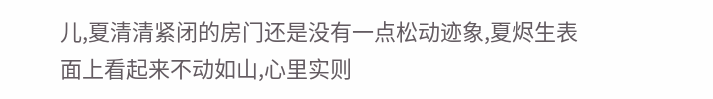儿,夏清清紧闭的房门还是没有一点松动迹象,夏烬生表面上看起来不动如山,心里实则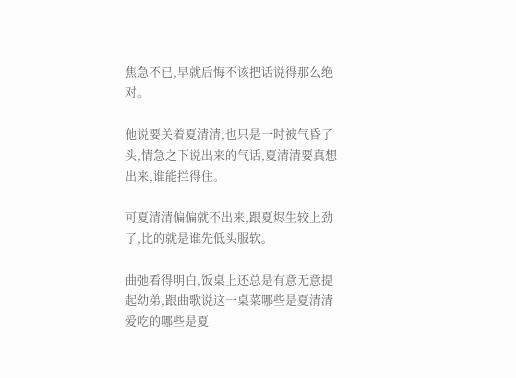焦急不已,早就后悔不该把话说得那么绝对。

他说要关着夏清清,也只是一时被气昏了头,情急之下说出来的气话,夏清清要真想出来,谁能拦得住。

可夏清清偏偏就不出来,跟夏烬生较上劲了,比的就是谁先低头服软。

曲弛看得明白,饭桌上还总是有意无意提起幼弟,跟曲歌说这一桌菜哪些是夏清清爱吃的哪些是夏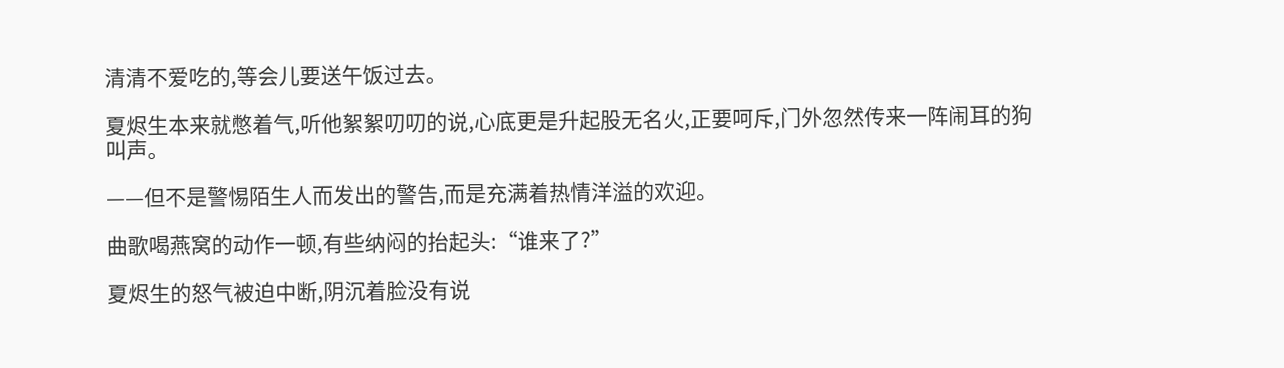清清不爱吃的,等会儿要送午饭过去。

夏烬生本来就憋着气,听他絮絮叨叨的说,心底更是升起股无名火,正要呵斥,门外忽然传来一阵闹耳的狗叫声。

——但不是警惕陌生人而发出的警告,而是充满着热情洋溢的欢迎。

曲歌喝燕窝的动作一顿,有些纳闷的抬起头:“谁来了?”

夏烬生的怒气被迫中断,阴沉着脸没有说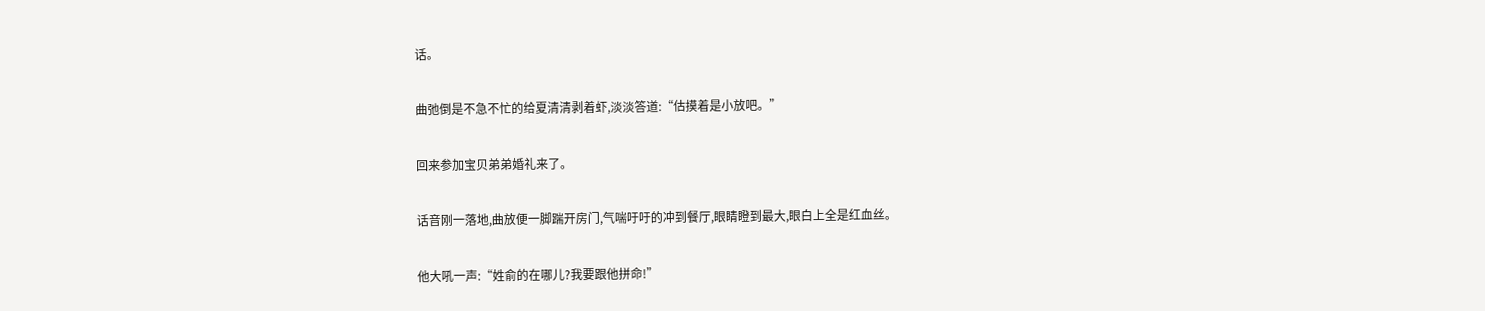话。

曲弛倒是不急不忙的给夏清清剥着虾,淡淡答道:“估摸着是小放吧。”

回来参加宝贝弟弟婚礼来了。

话音刚一落地,曲放便一脚踹开房门,气喘吁吁的冲到餐厅,眼睛瞪到最大,眼白上全是红血丝。

他大吼一声:“姓俞的在哪儿?我要跟他拼命!”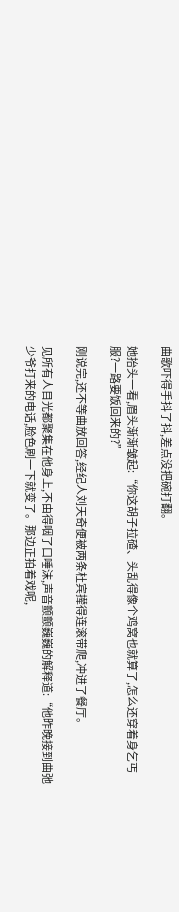曲歌吓得手抖了抖,差点没把碗打翻。

她抬头一看,眉头渐渐皱起:“你这胡子拉碴、头乱得像个鸡窝也就算了,怎么还穿着身乞丐服?一路要饭回来的?”

刚说完,还不等曲放回答,经纪人刘天奇便被两条杜宾撵得连滚带爬,冲进了餐厅。

见所有人目光都聚集在他身上,不由得咽了口唾沫,声音颤颤巍巍的解释道:“他昨晚接到曲弛少爷打来的电话,脸色刷一下就变了。那边正拍着戏呢,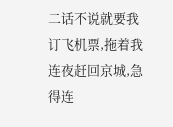二话不说就要我订飞机票,拖着我连夜赶回京城,急得连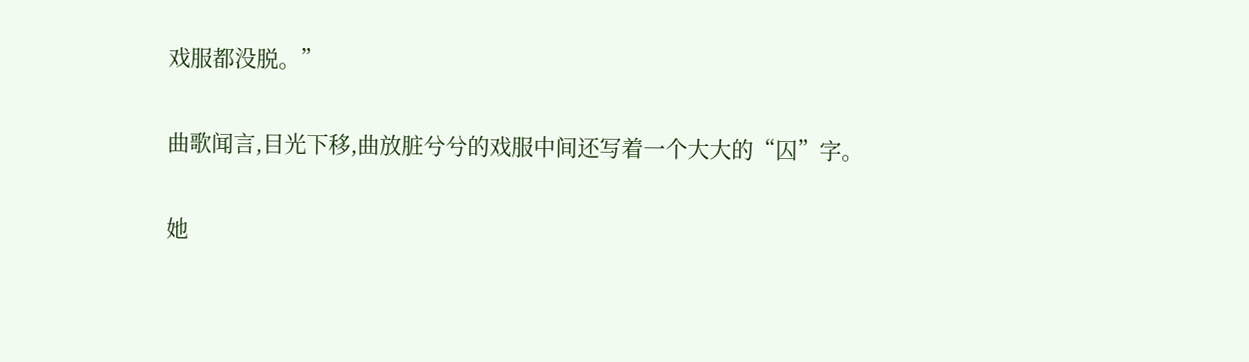戏服都没脱。”

曲歌闻言,目光下移,曲放脏兮兮的戏服中间还写着一个大大的“囚”字。

她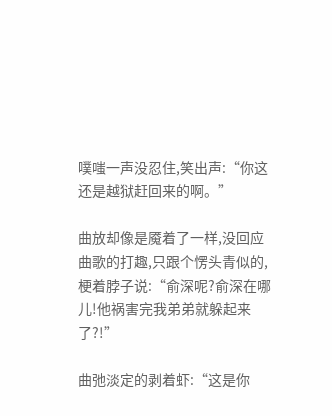噗嗤一声没忍住,笑出声:“你这还是越狱赶回来的啊。”

曲放却像是魇着了一样,没回应曲歌的打趣,只跟个愣头青似的,梗着脖子说:“俞深呢?俞深在哪儿!他祸害完我弟弟就躲起来了?!”

曲弛淡定的剥着虾:“这是你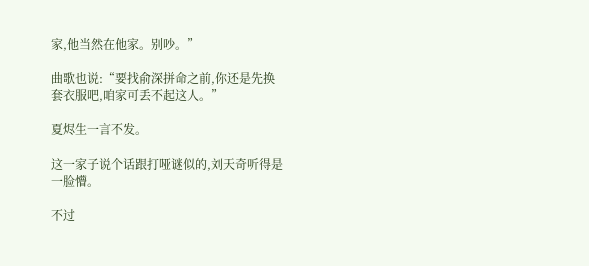家,他当然在他家。别吵。”

曲歌也说:“要找俞深拼命之前,你还是先换套衣服吧,咱家可丢不起这人。”

夏烬生一言不发。

这一家子说个话跟打哑谜似的,刘天奇听得是一脸懵。

不过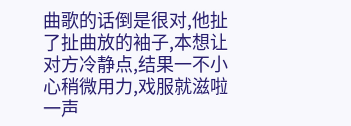曲歌的话倒是很对,他扯了扯曲放的袖子,本想让对方冷静点,结果一不小心稍微用力,戏服就滋啦一声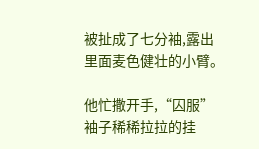被扯成了七分袖,露出里面麦色健壮的小臂。

他忙撒开手,“囚服”袖子稀稀拉拉的挂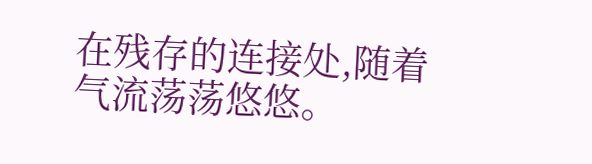在残存的连接处,随着气流荡荡悠悠。